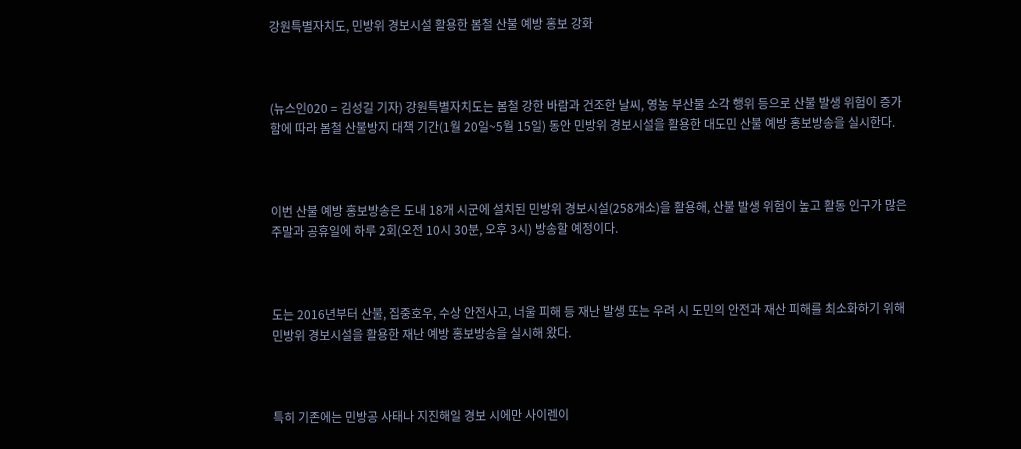강원특별자치도, 민방위 경보시설 활용한 봄철 산불 예방 홍보 강화



(뉴스인020 = 김성길 기자) 강원특별자치도는 봄철 강한 바람과 건조한 날씨, 영농 부산물 소각 행위 등으로 산불 발생 위험이 증가함에 따라 봄철 산불방지 대책 기간(1월 20일~5월 15일) 동안 민방위 경보시설을 활용한 대도민 산불 예방 홍보방송을 실시한다.



이번 산불 예방 홍보방송은 도내 18개 시군에 설치된 민방위 경보시설(258개소)을 활용해, 산불 발생 위험이 높고 활동 인구가 많은 주말과 공휴일에 하루 2회(오전 10시 30분, 오후 3시) 방송할 예정이다.



도는 2016년부터 산불, 집중호우, 수상 안전사고, 너울 피해 등 재난 발생 또는 우려 시 도민의 안전과 재산 피해를 최소화하기 위해 민방위 경보시설을 활용한 재난 예방 홍보방송을 실시해 왔다.



특히 기존에는 민방공 사태나 지진해일 경보 시에만 사이렌이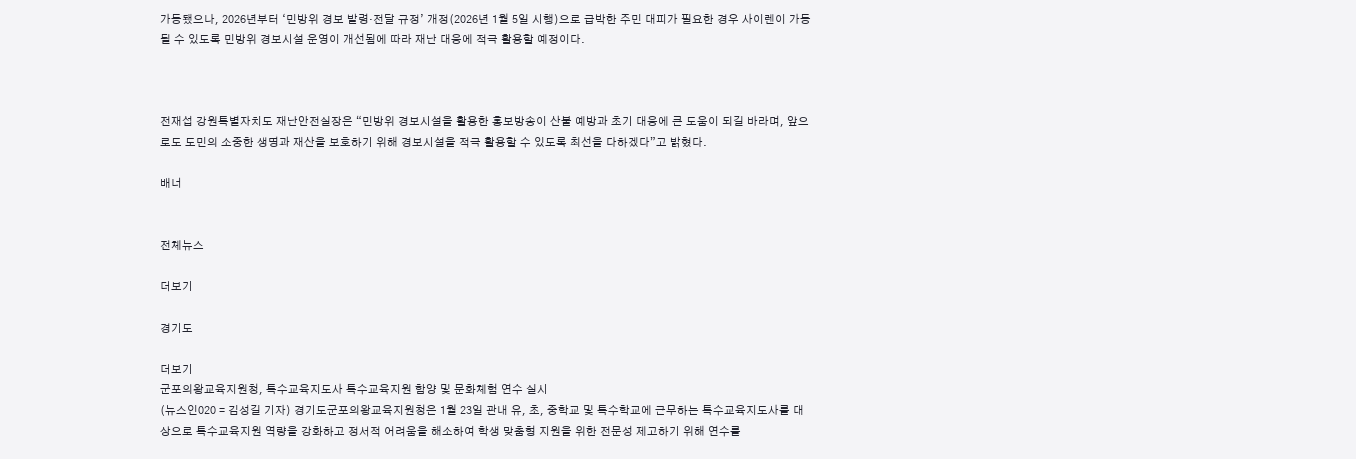가동됐으나, 2026년부터 ‘민방위 경보 발령·전달 규정’ 개정(2026년 1월 5일 시행)으로 급박한 주민 대피가 필요한 경우 사이렌이 가동될 수 있도록 민방위 경보시설 운영이 개선됨에 따라 재난 대응에 적극 활용할 예정이다.



전재섭 강원특별자치도 재난안전실장은 “민방위 경보시설을 활용한 홍보방송이 산불 예방과 초기 대응에 큰 도움이 되길 바라며, 앞으로도 도민의 소중한 생명과 재산을 보호하기 위해 경보시설을 적극 활용할 수 있도록 최선을 다하겠다”고 밝혔다.

배너


전체뉴스

더보기

경기도

더보기
군포의왕교육지원청, 특수교육지도사 특수교육지원 함양 및 문화체험 연수 실시
(뉴스인020 = 김성길 기자) 경기도군포의왕교육지원청은 1월 23일 관내 유, 초, 중학교 및 특수학교에 근무하는 특수교육지도사를 대상으로 특수교육지원 역량을 강화하고 정서적 어려움을 해소하여 학생 맞춤형 지원을 위한 전문성 제고하기 위해 연수를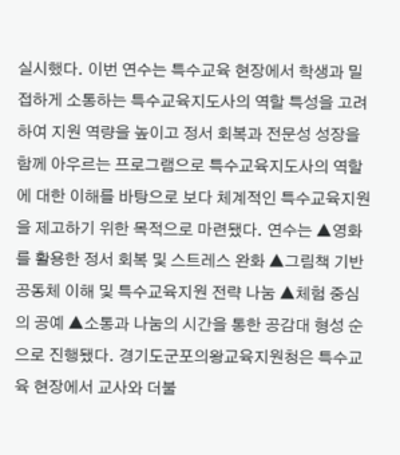실시했다. 이번 연수는 특수교육 현장에서 학생과 밀접하게 소통하는 특수교육지도사의 역할 특성을 고려하여 지원 역량을 높이고 정서 회복과 전문성 성장을 함께 아우르는 프로그램으로 특수교육지도사의 역할에 대한 이해를 바탕으로 보다 체계적인 특수교육지원을 제고하기 위한 목적으로 마련됐다. 연수는 ▲영화를 활용한 정서 회복 및 스트레스 완화 ▲그림책 기반 공동체 이해 및 특수교육지원 전략 나눔 ▲체험 중심의 공예 ▲소통과 나눔의 시간을 통한 공감대 형성 순으로 진행됐다. 경기도군포의왕교육지원청은 특수교육 현장에서 교사와 더불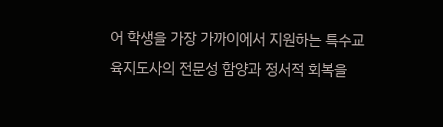어 학생을 가장 가까이에서 지원하는 특수교육지도사의 전문성 함양과 정서적 회복을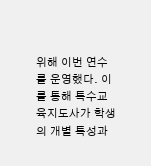위해 이번 연수를 운영했다. 이를 통해 특수교육지도사가 학생의 개별 특성과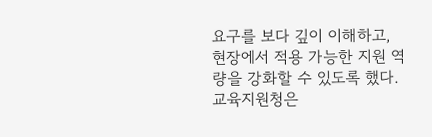요구를 보다 깊이 이해하고, 현장에서 적용 가능한 지원 역량을 강화할 수 있도록 했다. 교육지원청은